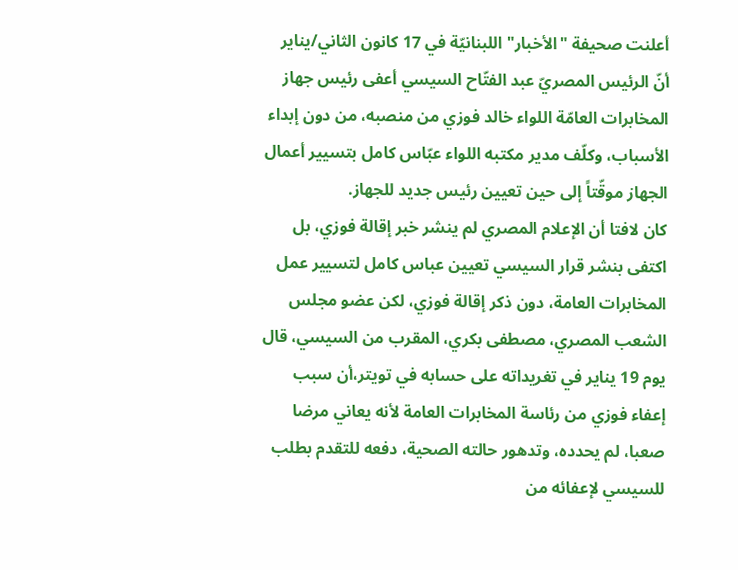أعلنت صحيفة "الأخبار" اللبنانيّة في 17 كانون الثاني/يناير أنّ الرئيس المصريّ عبد الفتّاح السيسي أعفى رئيس جهاز المخابرات العامّة اللواء خالد فوزي من منصبه، من دون إبداء الأسباب، وكلّف مدير مكتبه اللواء عبّاس كامل بتسيير أعمال الجهاز موقّتاً إلى حين تعيين رئيس جديد للجهاز.
كان لافتا أن الإعلام المصري لم ينشر خبر إقالة فوزي، بل اكتفى بنشر قرار السيسي تعيين عباس كامل لتسيير عمل المخابرات العامة، دون ذكر إقالة فوزي، لكن عضو مجلس الشعب المصري، مصطفى بكري، المقرب من السيسي، قال يوم 19 يناير في تغريداته على حسابه في تويتر،أن سبب إعفاء فوزي من رئاسة المخابرات العامة لأنه يعاني مرضا صعبا، لم يحدده، وتدهور حالته الصحية، دفعه للتقدم بطلب للسيسي لإعفائه من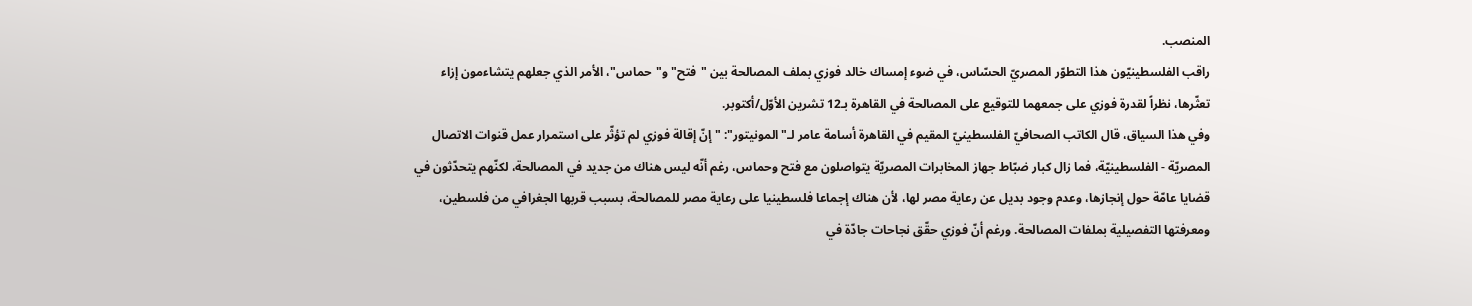المنصب.
راقب الفلسطينيّون هذا التطوّر المصريّ الحسّاس، في ضوء إمساك خالد فوزي بملف المصالحة بين "فتح" و"حماس"، الأمر الذي جعلهم يتشاءمون إزاء تعثّرها، نظراً لقدرة فوزي على جمعهما للتوقيع على المصالحة في القاهرة بـ12 تشرين الأوّل/أكتوبر.
وفي هذا السياق، قال الكاتب الصحافيّ الفلسطينيّ المقيم في القاهرة أسامة عامر لـ"المونيتور": "إنّ إقالة فوزي لم تؤثّر على استمرار عمل قنوات الاتصال المصريّة - الفلسطينيّة، فما زال كبار ضبّاط جهاز المخابرات المصريّة يتواصلون مع فتح وحماس، رغم أنّه ليس هناك من جديد في المصالحة، لكنّهم يتحدّثون في قضايا عامّة حول إنجازها، وعدم وجود بديل عن رعاية مصر لها، لأن هناك إجماعا فلسطينيا على رعاية مصر للمصالحة، بسبب قربها الجغرافي من فلسطين، ومعرفتها التفصيلية بملفات المصالحة. ورغم أنّ فوزي حقّق نجاحات جادّة في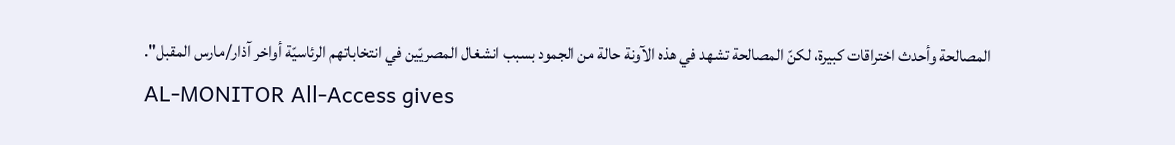المصالحة وأحدث اختراقات كبيرة، لكنّ المصالحة تشهد في هذه الآونة حالة من الجمود بسبب انشغال المصريّين في انتخاباتهم الرئاسيّة أواخر آذار/مارس المقبل".
AL-MONITOR All-Access gives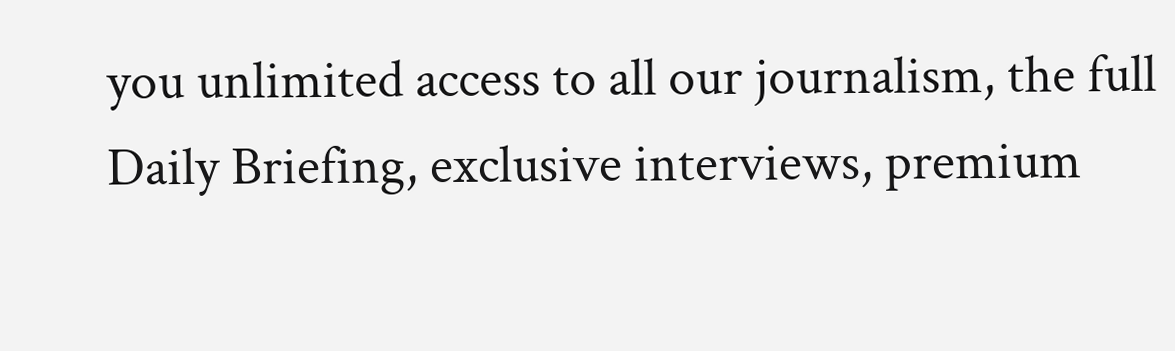you unlimited access to all our journalism, the full Daily Briefing, exclusive interviews, premium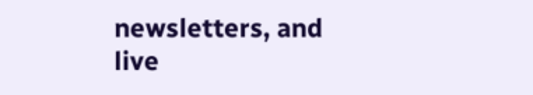newsletters, and live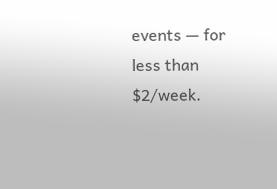events — for less than $2/week.